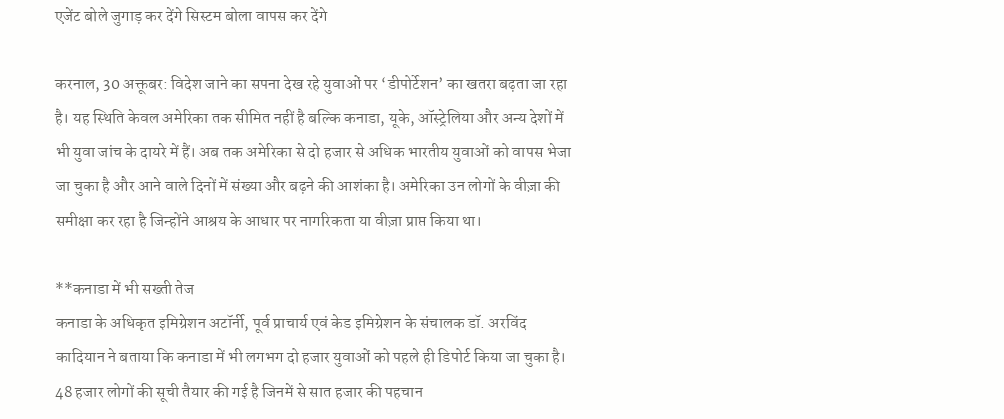एजेंट बोले जुगाड़ कर देंगे सिस्टम बोला वापस कर देंगे

करनाल, 30 अक्तूबर: विदेश जाने का सपना देख रहे युवाओं पर ‘डीपोर्टेशन’ का खतरा बढ़ता जा रहा है। यह स्थिति केवल अमेरिका तक सीमित नहीं है बल्कि कनाडा, यूके, ऑस्ट्रेलिया और अन्य देशों में भी युवा जांच के दायरे में हैं। अब तक अमेरिका से दो हजार से अधिक भारतीय युवाओं को वापस भेजा जा चुका है और आने वाले दिनों में संख्या और बढ़ने की आशंका है। अमेरिका उन लोगों के वीज़ा की समीक्षा कर रहा है जिन्होंने आश्रय के आधार पर नागरिकता या वीज़ा प्राप्त किया था।

**कनाडा में भी सख्ती तेज
कनाडा के अधिकृत इमिग्रेशन अटॉर्नी, पूर्व प्राचार्य एवं केड इमिग्रेशन के संचालक डॉ. अरविंद कादियान ने बताया कि कनाडा में भी लगभग दो हजार युवाओं को पहले ही डिपोर्ट किया जा चुका है। 48 हजार लोगों की सूची तैयार की गई है जिनमें से सात हजार की पहचान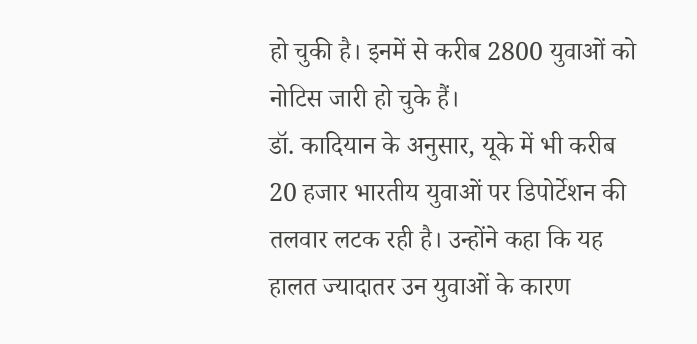हो चुकी है। इनमें से करीब 2800 युवाओं को नोटिस जारी हो चुके हैं।
डॉ. कादियान के अनुसार, यूके में भी करीब 20 हजार भारतीय युवाओं पर डिपोर्टेशन की तलवार लटक रही है। उन्होंने कहा कि यह हालत ज्यादातर उन युवाओं के कारण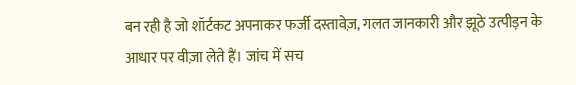बन रही है जो शॉर्टकट अपनाकर फर्जी दस्तावेज़, गलत जानकारी और झूठे उत्पीड़न के आधार पर वीज़ा लेते हैं। जांच में सच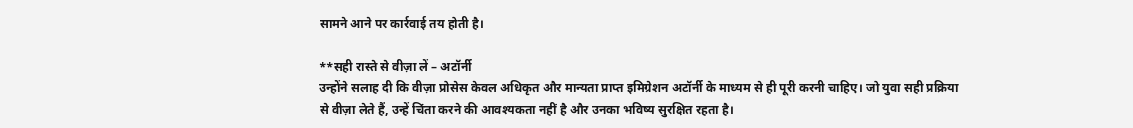सामने आने पर कार्रवाई तय होती है।

**सही रास्ते से वीज़ा लें – अटॉर्नी
उन्होंने सलाह दी कि वीज़ा प्रोसेस केवल अधिकृत और मान्यता प्राप्त इमिग्रेशन अटॉर्नी के माध्यम से ही पूरी करनी चाहिए। जो युवा सही प्रक्रिया से वीज़ा लेते हैं, उन्हें चिंता करने की आवश्यकता नहीं है और उनका भविष्य सुरक्षित रहता है।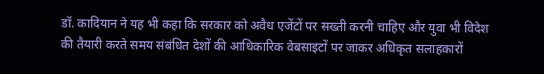डॉ. कादियान ने यह भी कहा कि सरकार को अवैध एजेंटों पर सख्ती करनी चाहिए और युवा भी विदेश की तैयारी करते समय संबंधित देशों की आधिकारिक वेबसाइटों पर जाकर अधिकृत सलाहकारों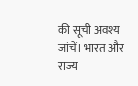की सूची अवश्य जांचें। भारत और राज्य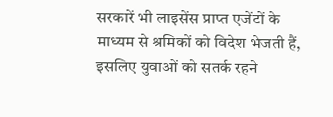सरकारें भी लाइसेंस प्राप्त एजेंटों के माध्यम से श्रमिकों को विदेश भेजती हैं, इसलिए युवाओं को सतर्क रहने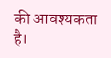की आवश्यकता है।